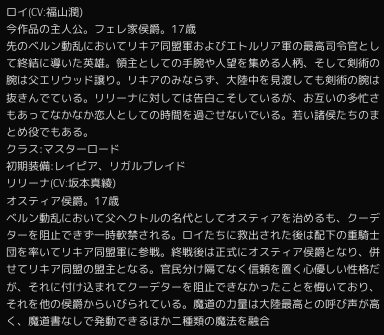ロイ(CV:福山潤)
今作品の主人公。フェレ家侯爵。17歳
先のベルン動乱においてリキア同盟軍およびエトルリア軍の最高司令官として終結に導いた英雄。領主としての手腕や人望を集める人柄、そして剣術の腕は父エリウッド譲り。リキアのみならず、大陸中を見渡しても剣術の腕は抜きんでている。リリーナに対しては告白こそしているが、お互いの多忙さもあってなかなか恋人としての時間を過ごせないでいる。若い諸侯たちのまとめ役でもある。
クラス:マスターロード
初期装備:レイピア、リガルブレイド
リリーナ(CV:坂本真綾)
オスティア侯爵。17歳
ベルン動乱において父ヘクトルの名代としてオスティアを治めるも、クーデターを阻止できず一時軟禁される。ロイたちに救出された後は配下の重騎士団を率いてリキア同盟軍に参戦。終戦後は正式にオスティア侯爵となり、併せてリキア同盟の盟主となる。官民分け隔てなく信頼を置く心優しい性格だが、それに付け込まれてクーデターを阻止できなかったことを悔いており、それを他の侯爵からいびられている。魔道の力量は大陸最高との呼び声が高く、魔道書なしで発動できるほか二種類の魔法を融合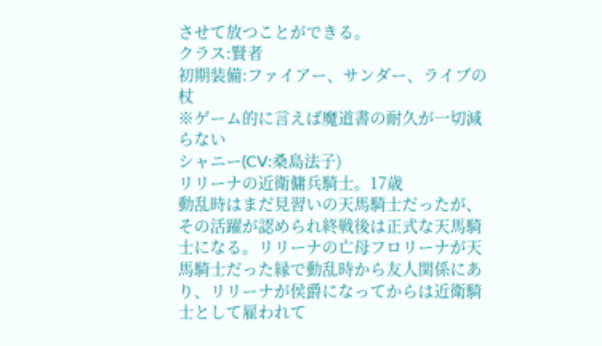させて放つことができる。
クラス:賢者
初期装備:ファイアー、サンダー、ライブの杖
※ゲーム的に言えば魔道書の耐久が一切減らない
シャニー(CV:桑島法子)
リリーナの近衛傭兵騎士。17歳
動乱時はまだ見習いの天馬騎士だったが、その活躍が認められ終戦後は正式な天馬騎士になる。リリーナの亡母フロリーナが天馬騎士だった縁で動乱時から友人関係にあり、リリーナが侯爵になってからは近衛騎士として雇われて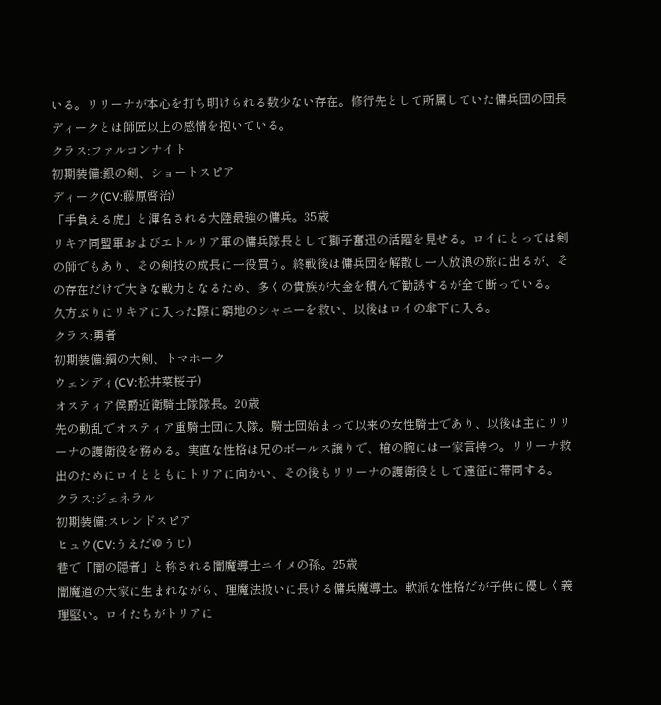いる。リリーナが本心を打ち明けられる数少ない存在。修行先として所属していた傭兵団の団長ディークとは師匠以上の感情を抱いている。
クラス:ファルコンナイト
初期装備:銀の剣、ショートスピア
ディーク(CV:藤原啓治)
「手負える虎」と渾名される大陸最強の傭兵。35歳
リキア同盟軍およびエトルリア軍の傭兵隊長として獅子奮迅の活躍を見せる。ロイにとっては剣の師でもあり、その剣技の成長に一役買う。終戦後は傭兵団を解散し一人放浪の旅に出るが、その存在だけで大きな戦力となるため、多くの貴族が大金を積んで勧誘するが全て断っている。
久方ぶりにリキアに入った際に窮地のシャニーを救い、以後はロイの傘下に入る。
クラス:勇者
初期装備:鋼の大剣、トマホーク
ウェンディ(CV:松井菜桜子)
オスティア侯爵近衛騎士隊隊長。20歳
先の動乱でオスティア重騎士団に入隊。騎士団始まって以来の女性騎士であり、以後は主にリリーナの護衛役を務める。実直な性格は兄のボールス譲りで、槍の腕には一家言持つ。リリーナ救出のためにロイとともにトリアに向かい、その後もリリーナの護衛役として遠征に帯同する。
クラス:ジェネラル
初期装備:スレンドスピア
ヒュウ(CV:うえだゆうじ)
巷で「闇の隠者」と称される闇魔導士ニイメの孫。25歳
闇魔道の大家に生まれながら、理魔法扱いに長ける傭兵魔導士。軟派な性格だが子供に優しく義理堅い。ロイたちがトリアに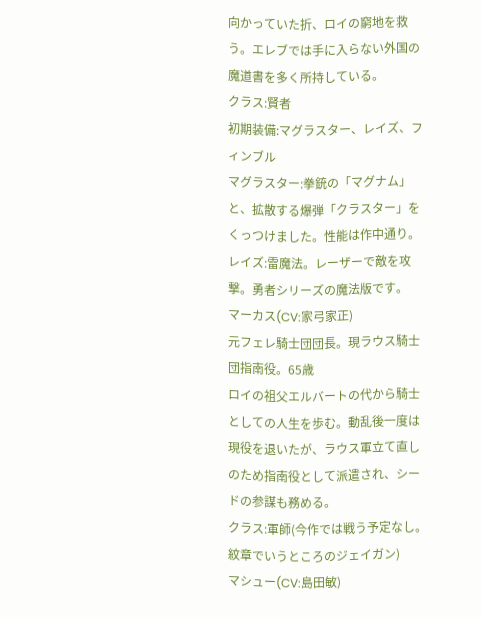向かっていた折、ロイの窮地を救う。エレブでは手に入らない外国の魔道書を多く所持している。
クラス:賢者
初期装備:マグラスター、レイズ、フィンブル
マグラスター:拳銃の「マグナム」と、拡散する爆弾「クラスター」をくっつけました。性能は作中通り。
レイズ:雷魔法。レーザーで敵を攻撃。勇者シリーズの魔法版です。
マーカス(CV:家弓家正)
元フェレ騎士団団長。現ラウス騎士団指南役。65歳
ロイの祖父エルバートの代から騎士としての人生を歩む。動乱後一度は現役を退いたが、ラウス軍立て直しのため指南役として派遣され、シードの参謀も務める。
クラス:軍師(今作では戦う予定なし。紋章でいうところのジェイガン)
マシュー(CV:島田敏)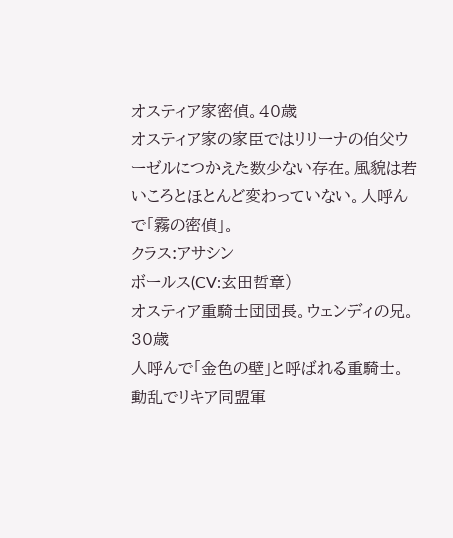オスティア家密偵。40歳
オスティア家の家臣ではリリーナの伯父ウーゼルにつかえた数少ない存在。風貌は若いころとほとんど変わっていない。人呼んで「霧の密偵」。
クラス:アサシン
ボールス(CV:玄田哲章)
オスティア重騎士団団長。ウェンディの兄。30歳
人呼んで「金色の壁」と呼ばれる重騎士。動乱でリキア同盟軍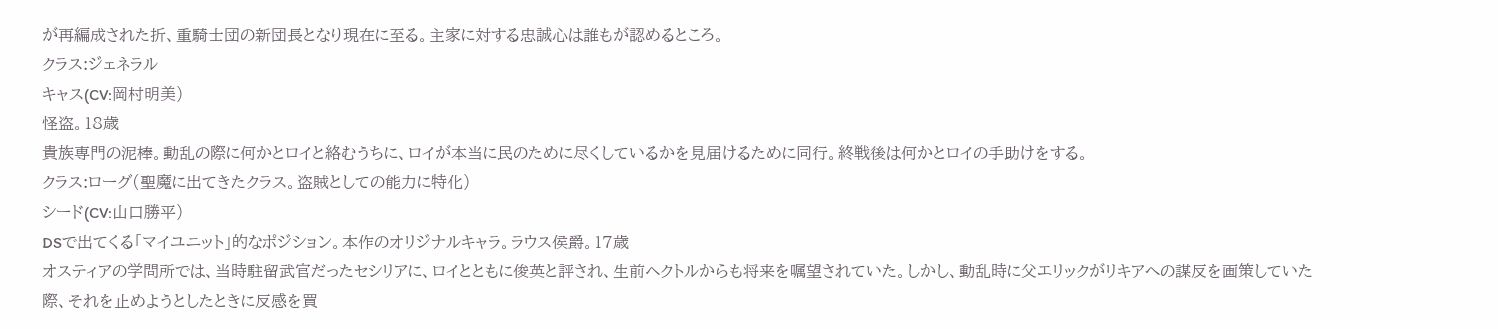が再編成された折、重騎士団の新団長となり現在に至る。主家に対する忠誠心は誰もが認めるところ。
クラス:ジェネラル
キャス(CV:岡村明美)
怪盗。18歳
貴族専門の泥棒。動乱の際に何かとロイと絡むうちに、ロイが本当に民のために尽くしているかを見届けるために同行。終戦後は何かとロイの手助けをする。
クラス:ローグ(聖魔に出てきたクラス。盗賊としての能力に特化)
シード(CV:山口勝平)
DSで出てくる「マイユニット」的なポジション。本作のオリジナルキャラ。ラウス侯爵。17歳
オスティアの学問所では、当時駐留武官だったセシリアに、ロイとともに俊英と評され、生前ヘクトルからも将来を嘱望されていた。しかし、動乱時に父エリックがリキアへの謀反を画策していた際、それを止めようとしたときに反感を買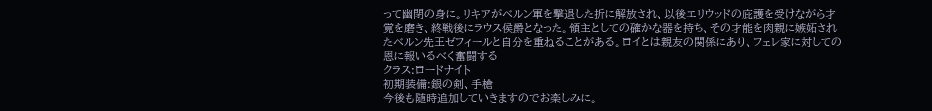って幽閉の身に。リキアがベルン軍を撃退した折に解放され、以後エリウッドの庇護を受けながら才覚を磨き、終戦後にラウス侯爵となった。領主としての確かな器を持ち、その才能を肉親に嫉妬されたベルン先王ゼフィールと自分を重ねることがある。ロイとは親友の関係にあり、フェレ家に対しての恩に報いるべく奮闘する
クラス:ロードナイト
初期装備:銀の剣、手槍
今後も随時追加していきますのでお楽しみに。